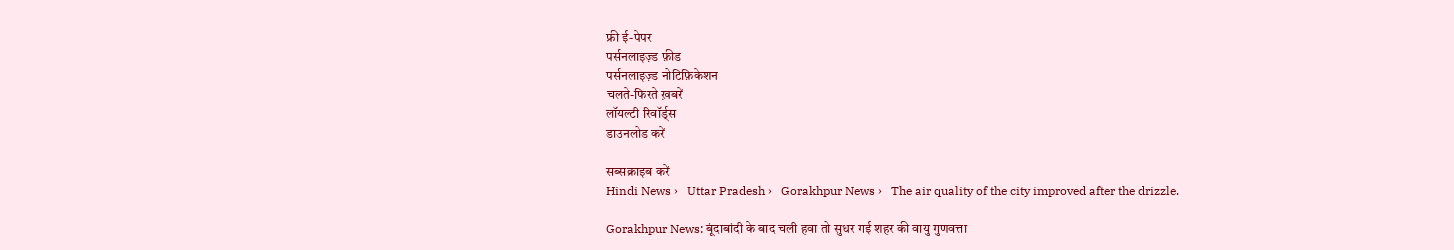फ्री ई-पेपर
पर्सनलाइज़्ड फ़ीड
पर्सनलाइज़्ड नोटिफ़िकेशन
चलते-फिरते ख़बरें
लॉयल्टी रिवॉर्ड्स
डाउनलोड करें

सब्सक्राइब करें
Hindi News ›   Uttar Pradesh ›   Gorakhpur News ›   The air quality of the city improved after the drizzle.

Gorakhpur News: बूंदाबांदी के बाद चली हवा तो सुधर गई शहर की वायु गुणवत्ता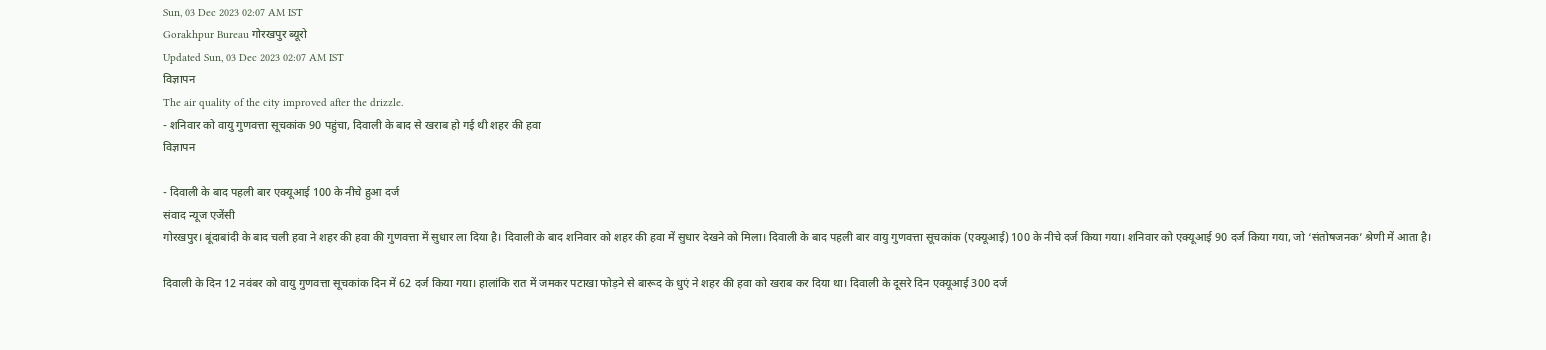Sun, 03 Dec 2023 02:07 AM IST
Gorakhpur Bureau गोरखपुर ब्यूरो
Updated Sun, 03 Dec 2023 02:07 AM IST
विज्ञापन
The air quality of the city improved after the drizzle.
- शनिवार को वायु गुणवत्ता सूचकांक 90 पहुंचा, दिवाली के बाद से खराब हो गई थी शहर की हवा
विज्ञापन

- दिवाली के बाद पहली बार एक्यूआई 100 के नीचे हुआ दर्ज
संवाद न्यूज एजेंसी
गोरखपुर। बूंदाबांदी के बाद चली हवा ने शहर की हवा की गुणवत्ता में सुधार ला दिया है। दिवाली के बाद शनिवार को शहर की हवा में सुधार देखने को मिला। दिवाली के बाद पहली बार वायु गुणवत्ता सूचकांक (एक्यूआई) 100 के नीचे दर्ज किया गया। शनिवार को एक्यूआई 90 दर्ज किया गया, जो ‘संतोषजनक’ श्रेणी में आता है।

दिवाली के दिन 12 नवंबर को वायु गुणवत्ता सूचकांक दिन में 62 दर्ज किया गया। हालांकि रात में जमकर पटाखा फोड़ने से बारूद के धुएं ने शहर की हवा को खराब कर दिया था। दिवाली के दूसरे दिन एक्यूआई 300 दर्ज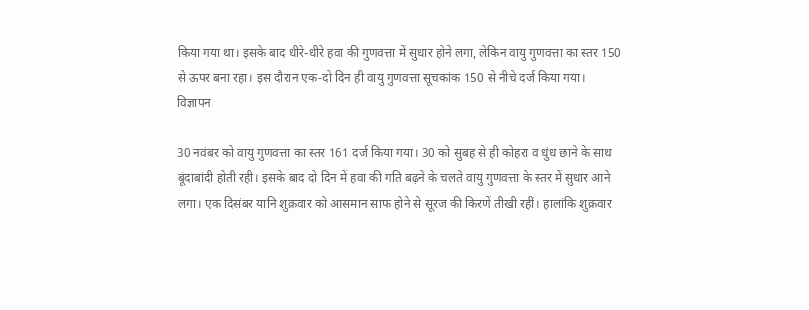किया गया था। इसके बाद धीरे-धीरे हवा की गुणवत्ता में सुधार होने लगा, लेकिन वायु गुणवत्ता का स्तर 150 से ऊपर बना रहा। इस दौरान एक-दो दिन ही वायु गुणवत्ता सूचकांक 150 से नीचे दर्ज किया गया।
विज्ञापन

30 नवंबर को वायु गुणवत्ता का स्तर 161 दर्ज किया गया। 30 को सुबह से ही कोहरा व धुंध छाने के साथ बूंदाबांदी होती रही। इसके बाद दो दिन में हवा की गति बढ़ने के चलते वायु गुणवत्ता के स्तर में सुधार आने लगा। एक दिसंबर यानि शुक्रवार को आसमान साफ होने से सूरज की किरणें तीखी रहीं। हालांकि शुक्रवार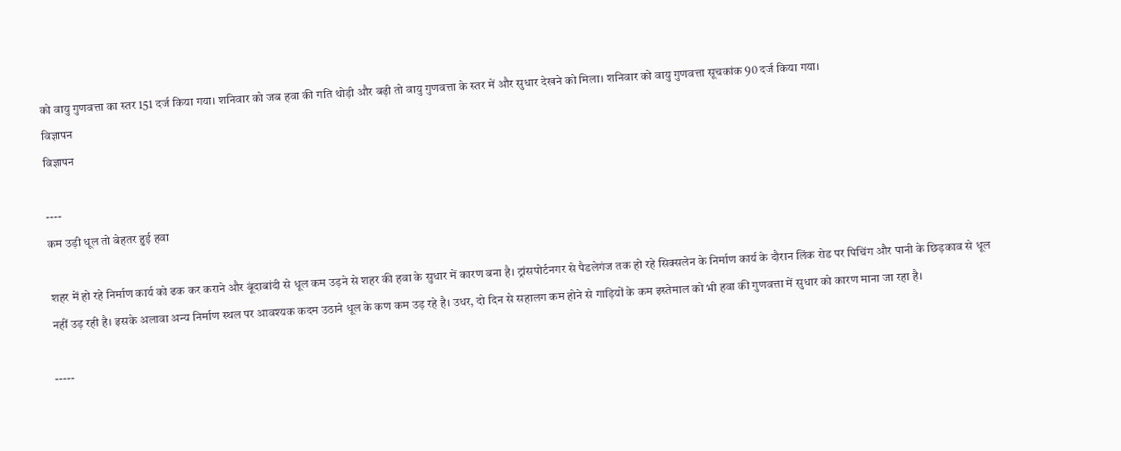को वायु गुणवत्ता का स्तर 151 दर्ज किया गया। शनिवार को जब हवा की गति थोड़ी और बढ़ी तो वायु गुणवत्ता के स्तर में और सुधार देखने को मिला। शनिवार को वायु गुणवत्ता सूचकांक 90 दर्ज किया गया।
विज्ञापन
विज्ञापन

----
कम उड़ी धूल तो बेहतर हुई हवा

शहर में हो रहे निर्माण कार्य को ढक कर कराने और बूंदाबांदी से धूल कम उड़ने से शहर की हवा के सुधार में कारण बना है। ट्रांसपोर्टनगर से पैडलेगंज तक हो रहे सिक्सलेन के निर्माण कार्य के दौरान लिंक रोड पर पिचिंग और पानी के छिड़काव से धूल नहीं उड़ रही है। इसके अलावा अन्य निर्माण स्थल पर आवश्यक कदम उठाने धूल के कण कम उड़ रहे है। उधर, दो दिन से सहालग कम होने से गाड़ियों के कम इस्तेमाल को भी हवा की गुणवत्ता में सुधार को कारण माना जा रहा है।

-----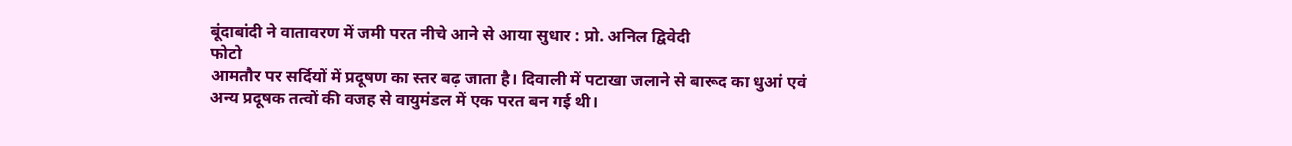बूंदाबांदी ने वातावरण में जमी परत नीचे आने से आया सुधार : प्रो. अनिल द्विवेदी
फोटो
आमतौर पर सर्दियों में प्रदूषण का स्तर बढ़ जाता है। दिवाली में पटाखा जलाने से बारूद का धुआं एवं अन्य प्रदूषक तत्वों की वजह से वायुमंडल में एक परत बन गई थी।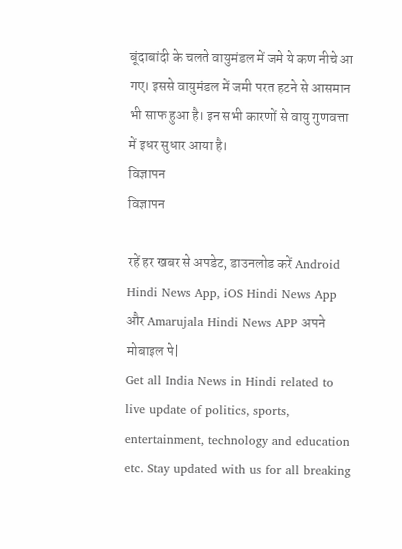बूंदाबांदी के चलते वायुमंडल में जमे ये कण नीचे आ गए। इससे वायुमंडल में जमी परत हटने से आसमान भी साफ हुआ है। इन सभी कारणों से वायु गुणवत्ता में इधर सुधार आया है।
विज्ञापन
विज्ञापन

रहें हर खबर से अपडेट, डाउनलोड करें Android Hindi News App, iOS Hindi News App और Amarujala Hindi News APP अपने मोबाइल पे|
Get all India News in Hindi related to live update of politics, sports, entertainment, technology and education etc. Stay updated with us for all breaking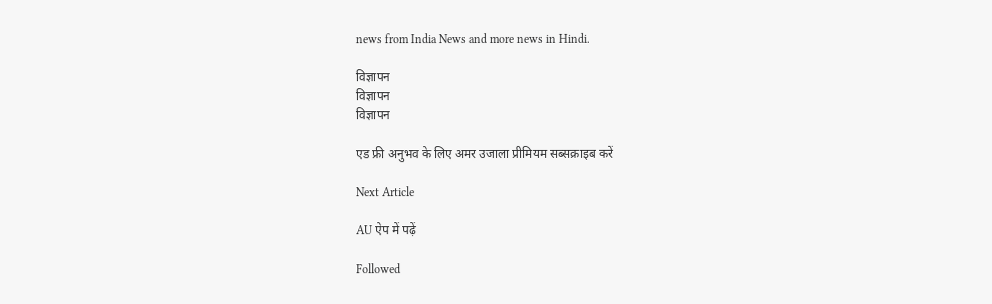news from India News and more news in Hindi.

विज्ञापन
विज्ञापन
विज्ञापन

एड फ्री अनुभव के लिए अमर उजाला प्रीमियम सब्सक्राइब करें

Next Article

AU ऐप में पढ़ें

Followed